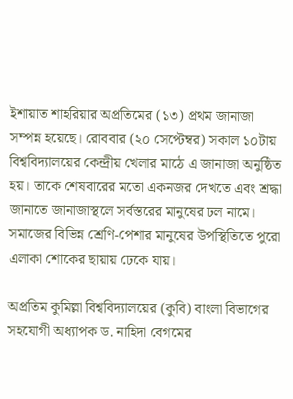ইশায়াত শাহরিয়ার অপ্রতিমের (১৩) প্রথম জানাজা সম্পন্ন হয়েছে। রোববার (২০ সেপ্টেম্বর) সকাল ১০টায় বিশ্ববিদ্যালয়ের কেন্দ্রীয় খেলার মাঠে এ জানাজা অনুষ্ঠিত হয়। তাকে শেষবারের মতো একনজর দেখতে এবং শ্রদ্ধা জানাতে জানাজাস্থলে সর্বস্তরের মানুষের ঢল নামে। সমাজের বিভিন্ন শ্রেণি-পেশার মানুষের উপস্থিতিতে পুরো এলাকা শোকের ছায়ায় ঢেকে যায়।

অপ্রতিম কুমিল্লা বিশ্ববিদ্যালয়ের (কুবি) বাংলা বিভাগের সহযোগী অধ্যাপক ড. নাহিদা বেগমের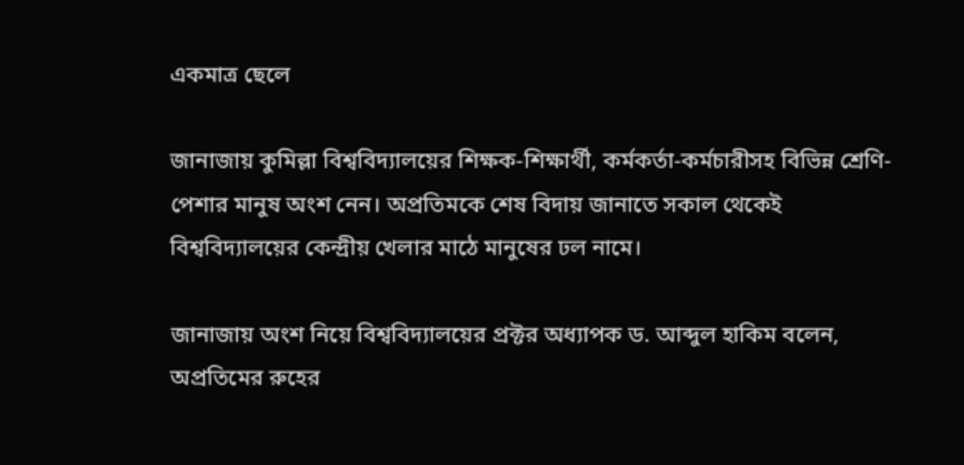একমাত্র ছেলে

জানাজায় কুমিল্লা বিশ্ববিদ্যালয়ের শিক্ষক-শিক্ষার্থী, কর্মকর্তা-কর্মচারীসহ বিভিন্ন শ্রেণি-পেশার মানুষ অংশ নেন। অপ্রতিমকে শেষ বিদায় জানাতে সকাল থেকেই বিশ্ববিদ্যালয়ের কেন্দ্রীয় খেলার মাঠে মানুষের ঢল নামে।

জানাজায় অংশ নিয়ে বিশ্ববিদ্যালয়ের প্রক্টর অধ্যাপক ড. আব্দুল হাকিম বলেন, অপ্রতিমের রুহের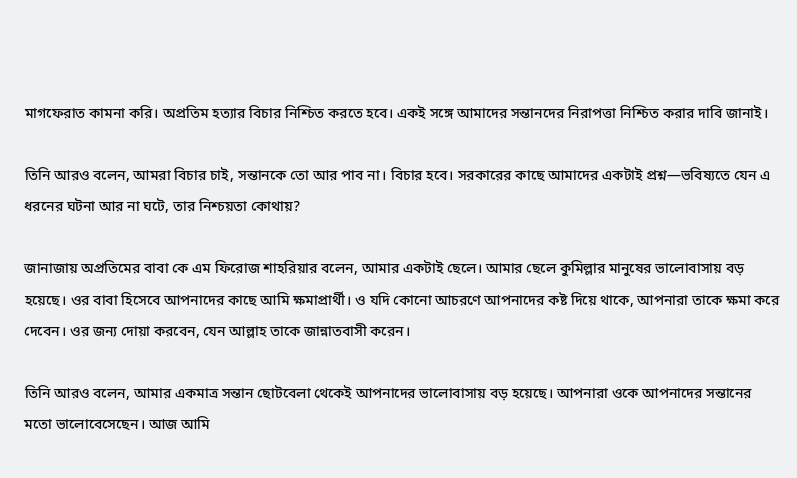মাগফেরাত কামনা করি। অপ্রতিম হত্যার বিচার নিশ্চিত করতে হবে। একই সঙ্গে আমাদের সন্তানদের নিরাপত্তা নিশ্চিত করার দাবি জানাই।

তিনি আরও বলেন, আমরা বিচার চাই, সন্তানকে তো আর পাব না। বিচার হবে। সরকারের কাছে আমাদের একটাই প্রশ্ন—ভবিষ্যতে যেন এ ধরনের ঘটনা আর না ঘটে, তার নিশ্চয়তা কোথায়?

জানাজায় অপ্রতিমের বাবা কে এম ফিরোজ শাহরিয়ার বলেন, আমার একটাই ছেলে। আমার ছেলে কুমিল্লার মানুষের ভালোবাসায় বড় হয়েছে। ওর বাবা হিসেবে আপনাদের কাছে আমি ক্ষমাপ্রার্থী। ও যদি কোনো আচরণে আপনাদের কষ্ট দিয়ে থাকে, আপনারা তাকে ক্ষমা করে দেবেন। ওর জন্য দোয়া করবেন, যেন আল্লাহ তাকে জান্নাতবাসী করেন।

তিনি আরও বলেন, আমার একমাত্র সন্তান ছোটবেলা থেকেই আপনাদের ভালোবাসায় বড় হয়েছে। আপনারা ওকে আপনাদের সন্তানের মতো ভালোবেসেছেন। আজ আমি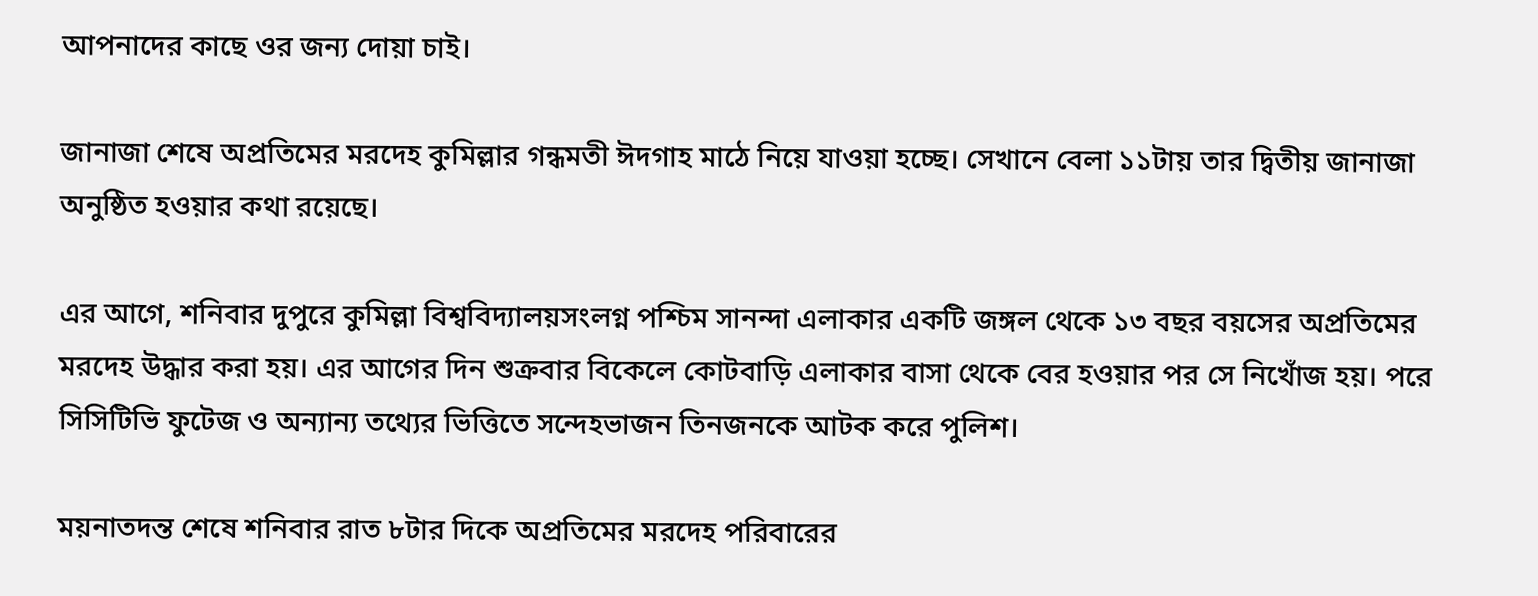আপনাদের কাছে ওর জন্য দোয়া চাই।

জানাজা শেষে অপ্রতিমের মরদেহ কুমিল্লার গন্ধমতী ঈদগাহ মাঠে নিয়ে যাওয়া হচ্ছে। সেখানে বেলা ১১টায় তার দ্বিতীয় জানাজা অনুষ্ঠিত হওয়ার কথা রয়েছে।

এর আগে, শনিবার দুপুরে কুমিল্লা বিশ্ববিদ্যালয়সংলগ্ন পশ্চিম সানন্দা এলাকার একটি জঙ্গল থেকে ১৩ বছর বয়সের অপ্রতিমের মরদেহ উদ্ধার করা হয়। এর আগের দিন শুক্রবার বিকেলে কোটবাড়ি এলাকার বাসা থেকে বের হওয়ার পর সে নিখোঁজ হয়। পরে সিসিটিভি ফুটেজ ও অন্যান্য তথ্যের ভিত্তিতে সন্দেহভাজন তিনজনকে আটক করে পুলিশ।

ময়নাতদন্ত শেষে শনিবার রাত ৮টার দিকে অপ্রতিমের মরদেহ পরিবারের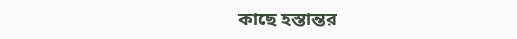কাছে হস্তান্তর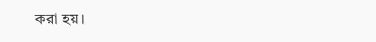করা হয়।